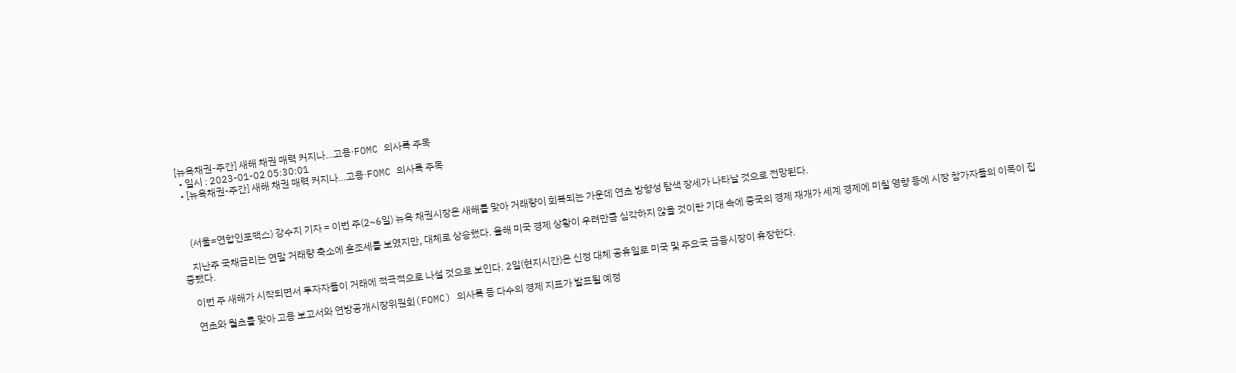[뉴욕채권-주간] 새해 채권 매력 커지나…고용·FOMC 의사록 주목
  • 일시 : 2023-01-02 05:30:01
  • [뉴욕채권-주간] 새해 채권 매력 커지나…고용·FOMC 의사록 주목



    (서울=연합인포맥스) 강수지 기자 = 이번 주(2~6일) 뉴욕 채권시장은 새해를 맞아 거래량이 회복되는 가운데 연초 방향성 탐색 장세가 나타날 것으로 전망된다.

    지난주 국채금리는 연말 거래량 축소에 혼조세를 보였지만, 대체로 상승했다. 올해 미국 경제 상황이 우려만큼 심각하지 않을 것이란 기대 속에 중국의 경제 재개가 세계 경제에 미칠 영향 등에 시장 참가자들의 이목이 집중됐다.

    이번 주 새해가 시작되면서 투자자들이 거래에 적극적으로 나설 것으로 보인다. 2일(현지시간)은 신정 대체 공휴일로 미국 및 주요국 금융시장이 휴장한다.

    연초와 월초를 맞아 고용 보고서와 연방공개시장위원회(FOMC) 의사록 등 다수의 경제 지표가 발표될 예정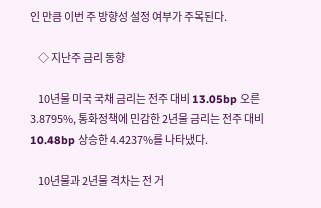인 만큼 이번 주 방향성 설정 여부가 주목된다.

    ◇ 지난주 금리 동향

    10년물 미국 국채 금리는 전주 대비 13.05bp 오른 3.8795%, 통화정책에 민감한 2년물 금리는 전주 대비 10.48bp 상승한 4.4237%를 나타냈다.

    10년물과 2년물 격차는 전 거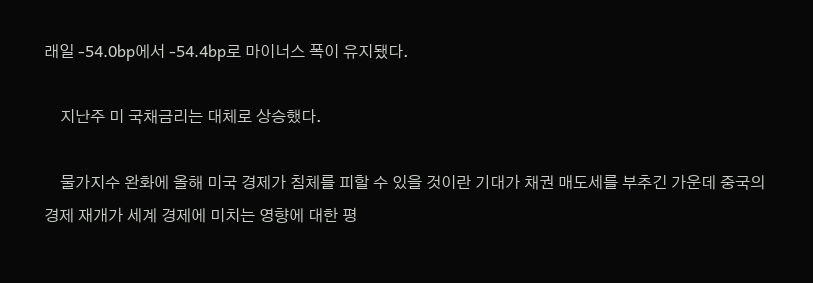래일 -54.0bp에서 -54.4bp로 마이너스 폭이 유지됐다.

    지난주 미 국채금리는 대체로 상승했다.

    물가지수 완화에 올해 미국 경제가 침체를 피할 수 있을 것이란 기대가 채권 매도세를 부추긴 가운데 중국의 경제 재개가 세계 경제에 미치는 영향에 대한 평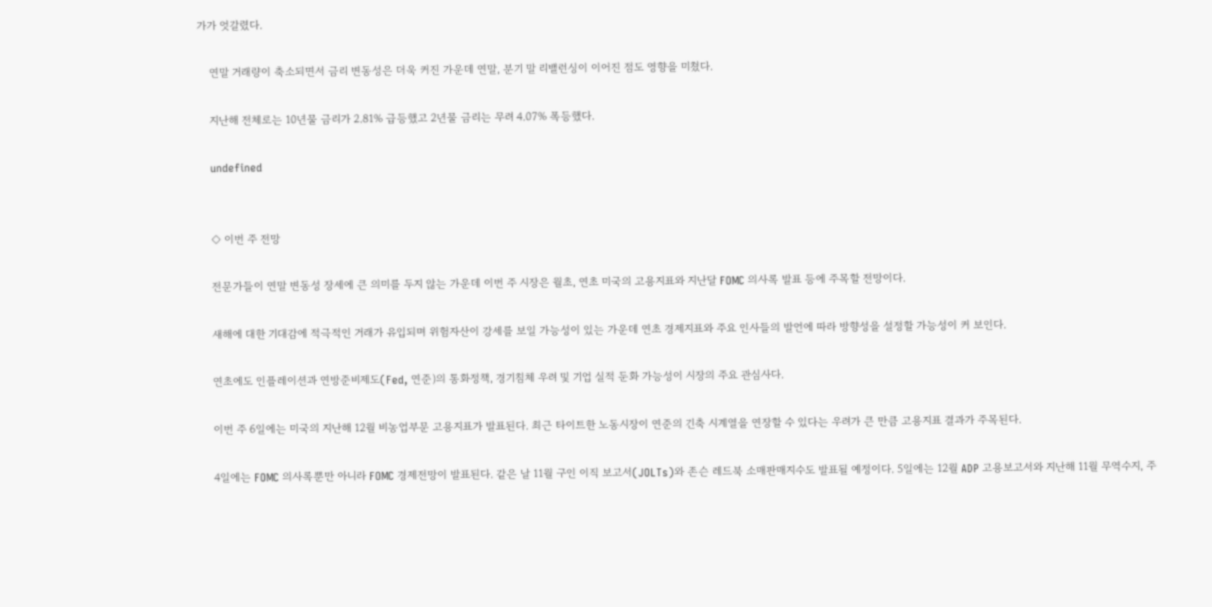가가 엇갈렸다.

    연말 거래량이 축소되면서 금리 변동성은 더욱 커진 가운데 연말, 분기 말 리밸런싱이 이어진 점도 영향을 미쳤다.

    지난해 전체로는 10년물 금리가 2.81% 급등했고 2년물 금리는 무려 4.07% 폭등했다.

    undefined


    ◇ 이번 주 전망

    전문가들이 연말 변동성 장세에 큰 의미를 두지 않는 가운데 이번 주 시장은 월초, 연초 미국의 고용지표와 지난달 FOMC 의사록 발표 등에 주목할 전망이다.

    새해에 대한 기대감에 적극적인 거래가 유입되며 위험자산이 강세를 보일 가능성이 있는 가운데 연초 경제지표와 주요 인사들의 발언에 따라 방향성을 설정할 가능성이 커 보인다.

    연초에도 인플레이션과 연방준비제도(Fed, 연준)의 통화정책, 경기침체 우려 및 기업 실적 둔화 가능성이 시장의 주요 관심사다.

    이번 주 6일에는 미국의 지난해 12월 비농업부문 고용지표가 발표된다. 최근 타이트한 노동시장이 연준의 긴축 시계열을 연장할 수 있다는 우려가 큰 만큼 고용지표 결과가 주목된다.

    4일에는 FOMC 의사록뿐만 아니라 FOMC 경제전망이 발표된다. 같은 날 11월 구인 이직 보고서(JOLTs)와 존슨 레드북 소매판매지수도 발표될 예정이다. 5일에는 12월 ADP 고용보고서와 지난해 11월 무역수지, 주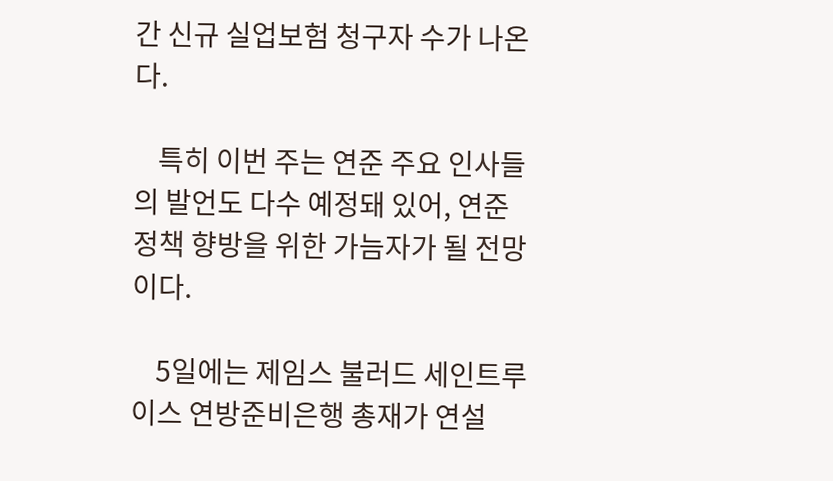간 신규 실업보험 청구자 수가 나온다.

    특히 이번 주는 연준 주요 인사들의 발언도 다수 예정돼 있어, 연준 정책 향방을 위한 가늠자가 될 전망이다.

    5일에는 제임스 불러드 세인트루이스 연방준비은행 총재가 연설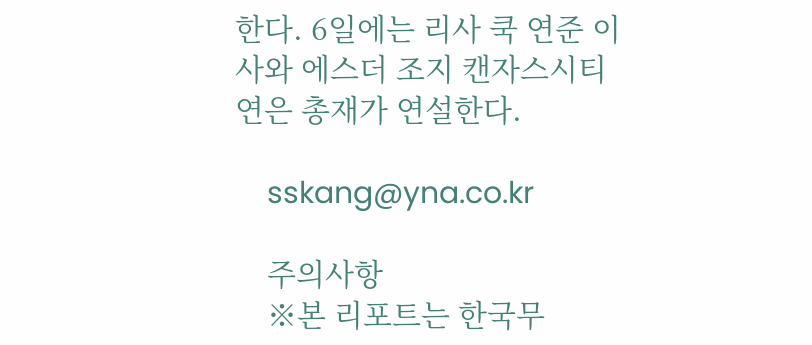한다. 6일에는 리사 쿡 연준 이사와 에스더 조지 캔자스시티 연은 총재가 연설한다.

    sskang@yna.co.kr

    주의사항
    ※본 리포트는 한국무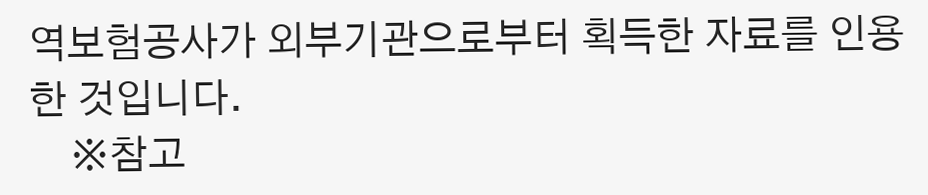역보험공사가 외부기관으로부터 획득한 자료를 인용한 것입니다.
    ※참고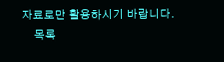자료로만 활용하시기 바랍니다.
    목록